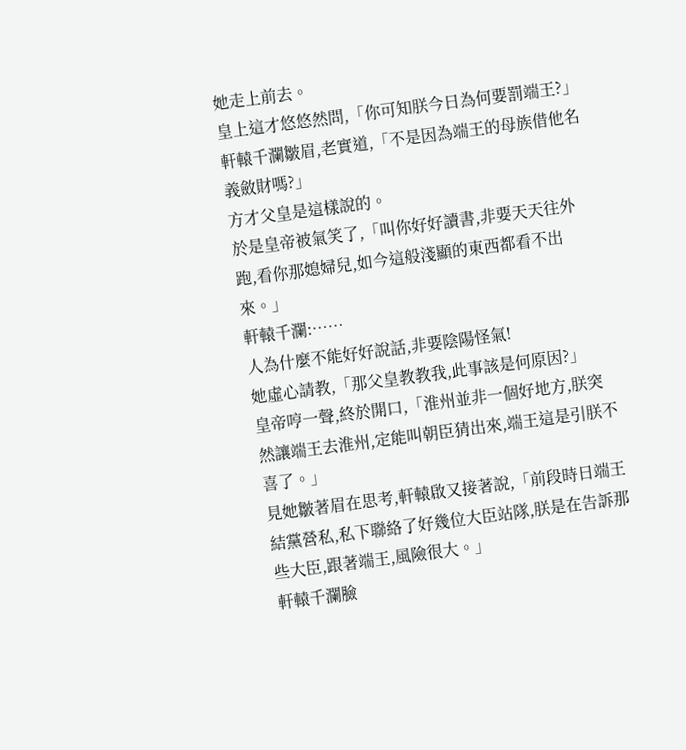她走上前去。
皇上這才悠悠然問,「你可知朕今日為何要罰端王?」
軒轅千瀾皺眉,老實道,「不是因為端王的母族借他名義斂財嗎?」
方才父皇是這樣說的。
於是皇帝被氣笑了,「叫你好好讀書,非要天天往外跑,看你那媳婦兒,如今這般淺顯的東西都看不出來。」
軒轅千瀾:……
人為什麼不能好好說話,非要陰陽怪氣!
她虛心請教,「那父皇教教我,此事該是何原因?」
皇帝哼一聲,終於開口,「淮州並非一個好地方,朕突然讓端王去淮州,定能叫朝臣猜出來,端王這是引朕不喜了。」
見她皺著眉在思考,軒轅啟又接著說,「前段時日端王結黨營私,私下聯絡了好幾位大臣站隊,朕是在告訴那些大臣,跟著端王,風險很大。」
軒轅千瀾臉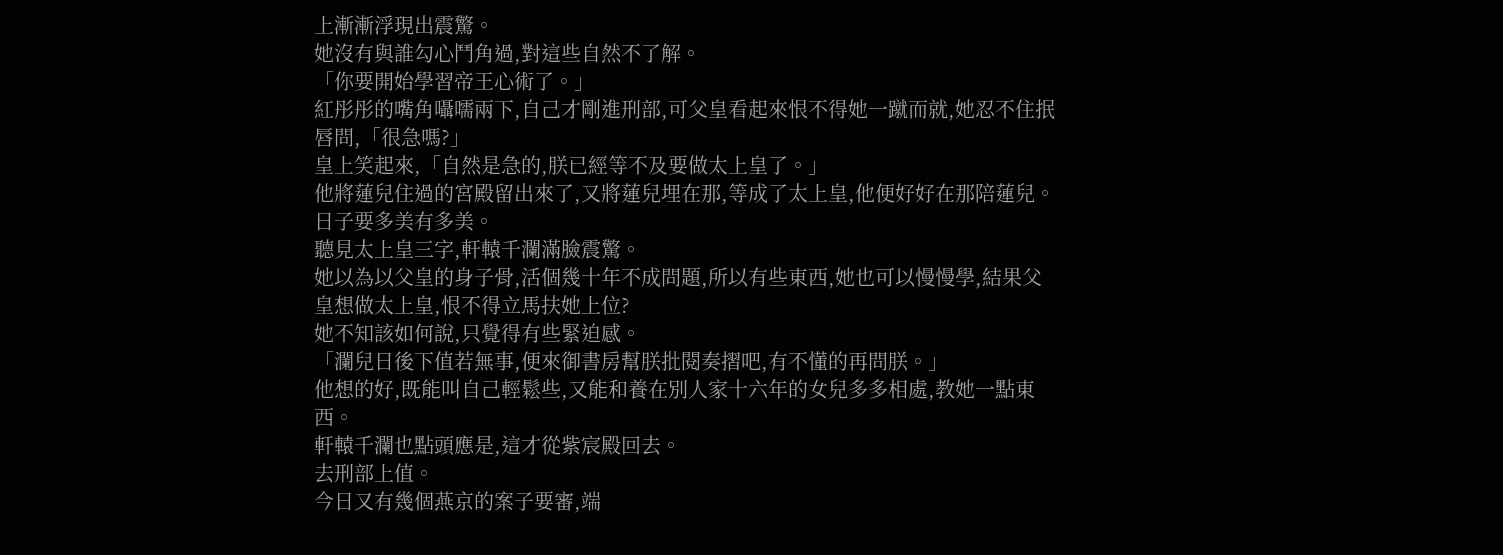上漸漸浮現出震驚。
她沒有與誰勾心鬥角過,對這些自然不了解。
「你要開始學習帝王心術了。」
紅彤彤的嘴角囁嚅兩下,自己才剛進刑部,可父皇看起來恨不得她一蹴而就,她忍不住抿唇問,「很急嗎?」
皇上笑起來,「自然是急的,朕已經等不及要做太上皇了。」
他將蓮兒住過的宮殿留出來了,又將蓮兒埋在那,等成了太上皇,他便好好在那陪蓮兒。
日子要多美有多美。
聽見太上皇三字,軒轅千瀾滿臉震驚。
她以為以父皇的身子骨,活個幾十年不成問題,所以有些東西,她也可以慢慢學,結果父皇想做太上皇,恨不得立馬扶她上位?
她不知該如何說,只覺得有些緊迫感。
「瀾兒日後下值若無事,便來御書房幫朕批閱奏摺吧,有不懂的再問朕。」
他想的好,既能叫自己輕鬆些,又能和養在別人家十六年的女兒多多相處,教她一點東西。
軒轅千瀾也點頭應是,這才從紫宸殿回去。
去刑部上值。
今日又有幾個燕京的案子要審,端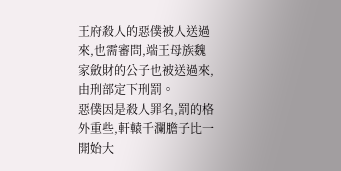王府殺人的惡僕被人送過來,也需審問,端王母族魏家斂財的公子也被送過來,由刑部定下刑罰。
惡僕因是殺人罪名,罰的格外重些,軒轅千瀾膽子比一開始大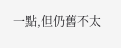一點,但仍舊不太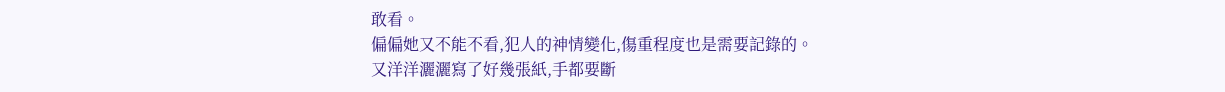敢看。
偏偏她又不能不看,犯人的神情變化,傷重程度也是需要記錄的。
又洋洋灑灑寫了好幾張紙,手都要斷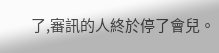了,審訊的人終於停了會兒。